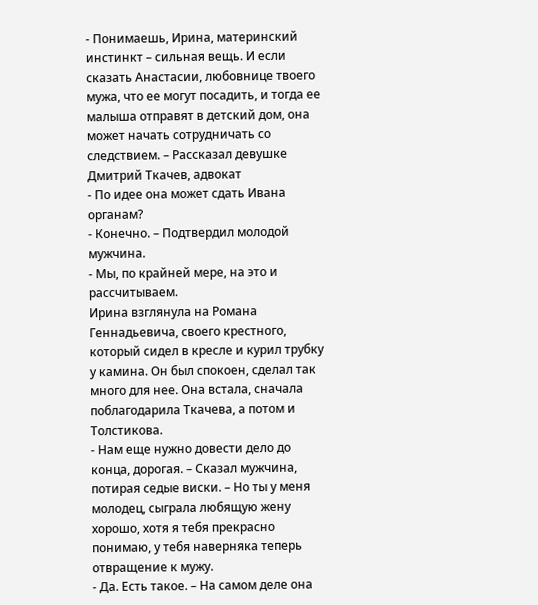- Понимаешь, Ирина, материнский инстинкт – сильная вещь. И если сказать Анастасии, любовнице твоего мужа, что ее могут посадить, и тогда ее малыша отправят в детский дом, она может начать сотрудничать со следствием. – Рассказал девушке Дмитрий Ткачев, адвокат
- По идее она может сдать Ивана органам?
- Конечно. – Подтвердил молодой мужчина.
- Мы, по крайней мере, на это и рассчитываем.
Ирина взглянула на Романа Геннадьевича, своего крестного, который сидел в кресле и курил трубку у камина. Он был спокоен, сделал так много для нее. Она встала, сначала поблагодарила Ткачева, а потом и Толстикова.
- Нам еще нужно довести дело до конца, дорогая. – Сказал мужчина, потирая седые виски. – Но ты у меня молодец, сыграла любящую жену хорошо, хотя я тебя прекрасно понимаю, у тебя наверняка теперь отвращение к мужу.
- Да. Есть такое. – На самом деле она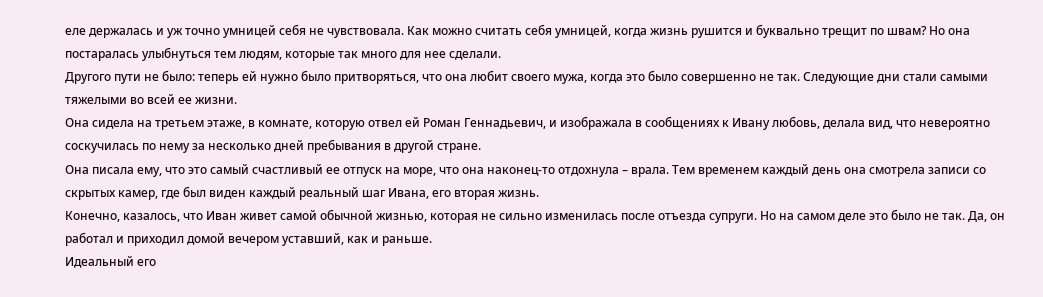еле держалась и уж точно умницей себя не чувствовала. Как можно считать себя умницей, когда жизнь рушится и буквально трещит по швам? Но она постаралась улыбнуться тем людям, которые так много для нее сделали.
Другого пути не было: теперь ей нужно было притворяться, что она любит своего мужа, когда это было совершенно не так. Следующие дни стали самыми тяжелыми во всей ее жизни.
Она сидела на третьем этаже, в комнате, которую отвел ей Роман Геннадьевич, и изображала в сообщениях к Ивану любовь, делала вид, что невероятно соскучилась по нему за несколько дней пребывания в другой стране.
Она писала ему, что это самый счастливый ее отпуск на море, что она наконец-то отдохнула – врала. Тем временем каждый день она смотрела записи со скрытых камер, где был виден каждый реальный шаг Ивана, его вторая жизнь.
Конечно, казалось, что Иван живет самой обычной жизнью, которая не сильно изменилась после отъезда супруги. Но на самом деле это было не так. Да, он работал и приходил домой вечером уставший, как и раньше.
Идеальный его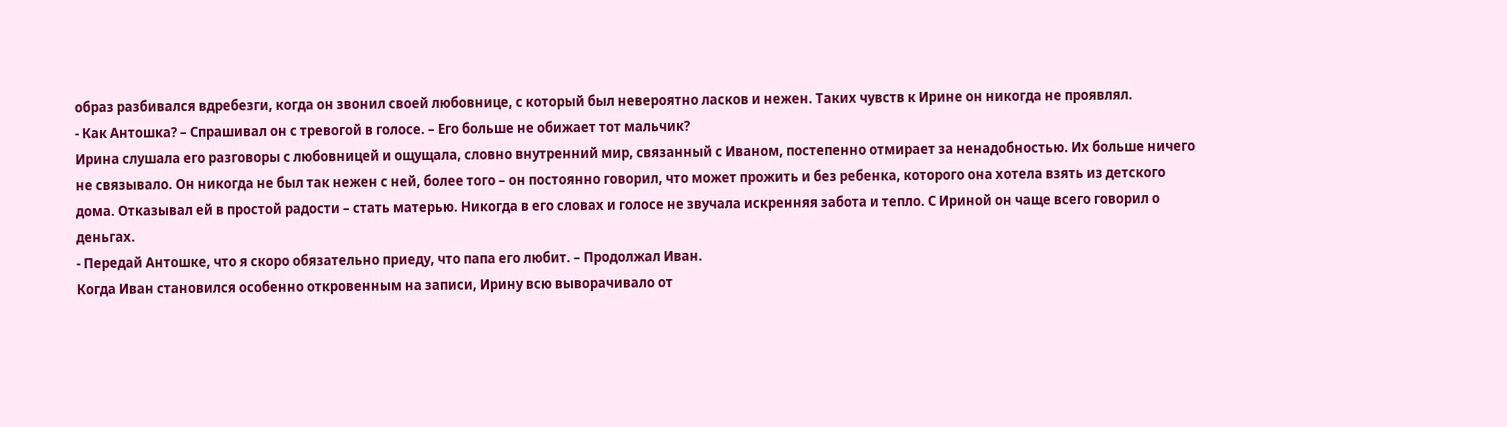образ разбивался вдребезги, когда он звонил своей любовнице, с который был невероятно ласков и нежен. Таких чувств к Ирине он никогда не проявлял.
- Как Антошка? – Спрашивал он с тревогой в голосе. – Его больше не обижает тот мальчик?
Ирина слушала его разговоры с любовницей и ощущала, словно внутренний мир, связанный с Иваном, постепенно отмирает за ненадобностью. Их больше ничего не связывало. Он никогда не был так нежен с ней, более того – он постоянно говорил, что может прожить и без ребенка, которого она хотела взять из детского дома. Отказывал ей в простой радости – стать матерью. Никогда в его словах и голосе не звучала искренняя забота и тепло. С Ириной он чаще всего говорил о деньгах.
- Передай Антошке, что я скоро обязательно приеду, что папа его любит. – Продолжал Иван.
Когда Иван становился особенно откровенным на записи, Ирину всю выворачивало от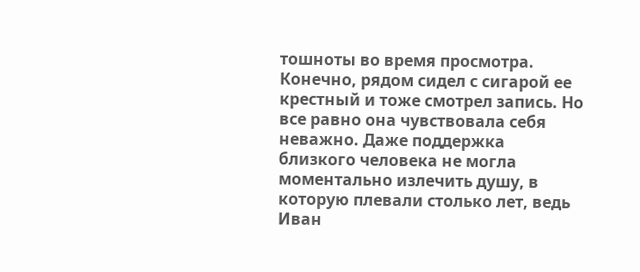тошноты во время просмотра. Конечно, рядом сидел с сигарой ее крестный и тоже смотрел запись. Но все равно она чувствовала себя неважно. Даже поддержка близкого человека не могла моментально излечить душу, в которую плевали столько лет, ведь Иван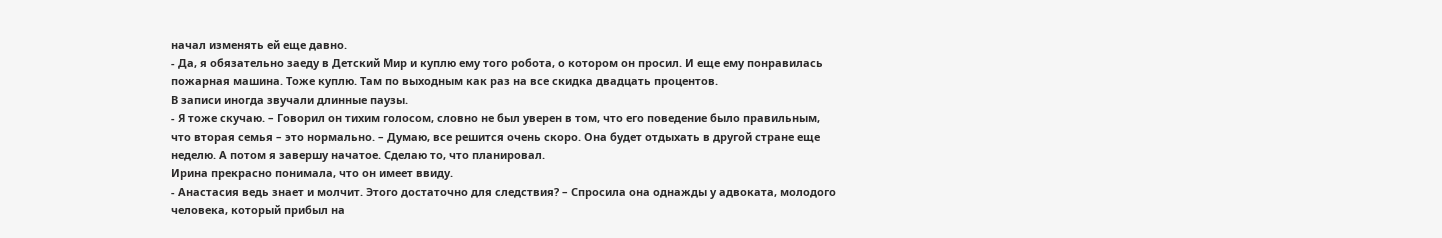начал изменять ей еще давно.
- Да, я обязательно заеду в Детский Мир и куплю ему того робота, о котором он просил. И еще ему понравилась пожарная машина. Тоже куплю. Там по выходным как раз на все скидка двадцать процентов.
В записи иногда звучали длинные паузы.
- Я тоже скучаю. – Говорил он тихим голосом, словно не был уверен в том, что его поведение было правильным, что вторая семья – это нормально. – Думаю, все решится очень скоро. Она будет отдыхать в другой стране еще неделю. А потом я завершу начатое. Сделаю то, что планировал.
Ирина прекрасно понимала, что он имеет ввиду.
- Анастасия ведь знает и молчит. Этого достаточно для следствия? – Спросила она однажды у адвоката, молодого человека, который прибыл на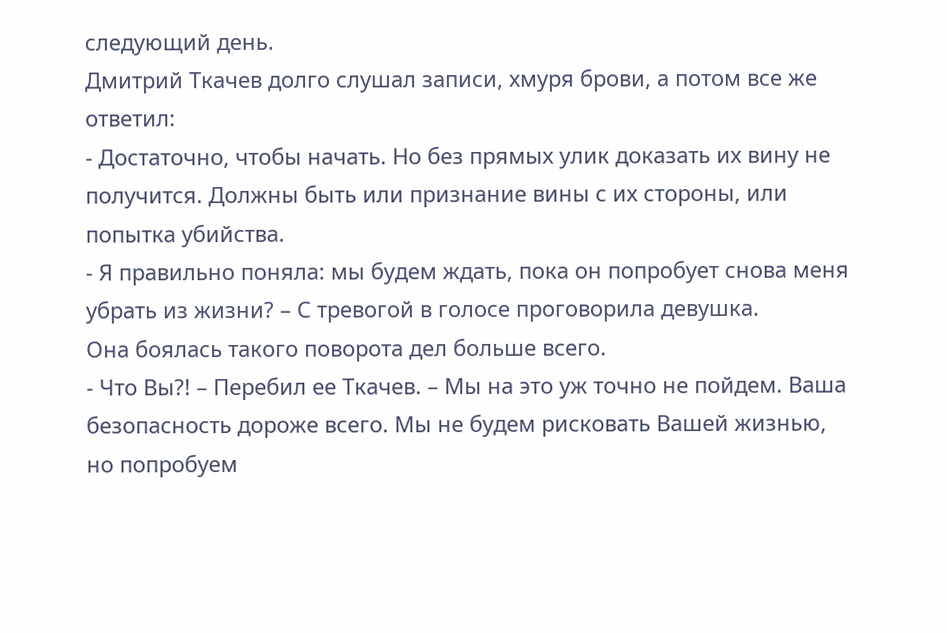следующий день.
Дмитрий Ткачев долго слушал записи, хмуря брови, а потом все же ответил:
- Достаточно, чтобы начать. Но без прямых улик доказать их вину не получится. Должны быть или признание вины с их стороны, или попытка убийства.
- Я правильно поняла: мы будем ждать, пока он попробует снова меня убрать из жизни? – С тревогой в голосе проговорила девушка.
Она боялась такого поворота дел больше всего.
- Что Вы?! – Перебил ее Ткачев. – Мы на это уж точно не пойдем. Ваша безопасность дороже всего. Мы не будем рисковать Вашей жизнью, но попробуем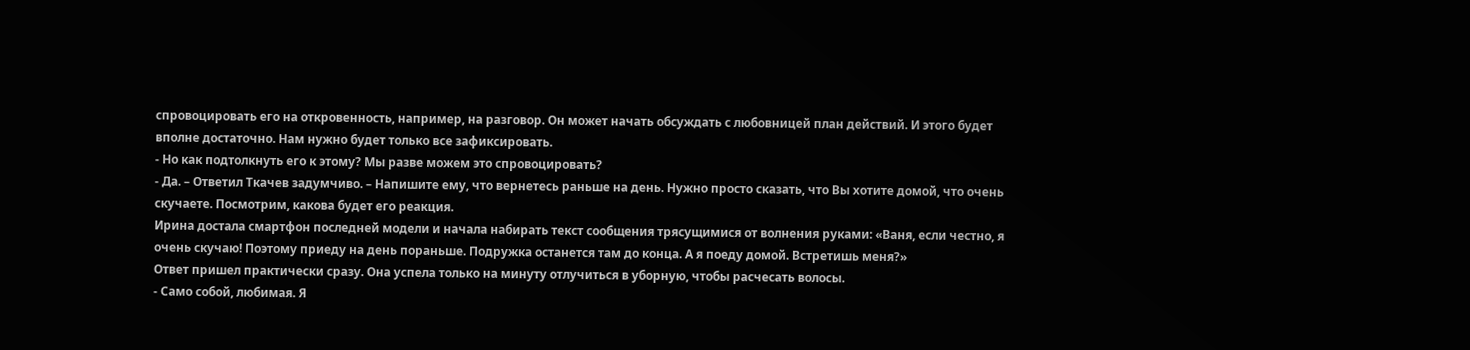спровоцировать его на откровенность, например, на разговор. Он может начать обсуждать с любовницей план действий. И этого будет вполне достаточно. Нам нужно будет только все зафиксировать.
- Но как подтолкнуть его к этому? Мы разве можем это спровоцировать?
- Да. – Ответил Ткачев задумчиво. – Напишите ему, что вернетесь раньше на день. Нужно просто сказать, что Вы хотите домой, что очень скучаете. Посмотрим, какова будет его реакция.
Ирина достала смартфон последней модели и начала набирать текст сообщения трясущимися от волнения руками: «Ваня, если честно, я очень скучаю! Поэтому приеду на день пораньше. Подружка останется там до конца. А я поеду домой. Встретишь меня?»
Ответ пришел практически сразу. Она успела только на минуту отлучиться в уборную, чтобы расчесать волосы.
- Само собой, любимая. Я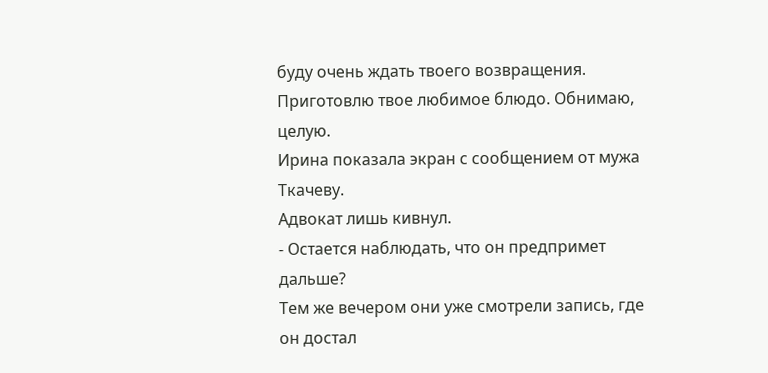буду очень ждать твоего возвращения. Приготовлю твое любимое блюдо. Обнимаю, целую.
Ирина показала экран с сообщением от мужа Ткачеву.
Адвокат лишь кивнул.
- Остается наблюдать, что он предпримет дальше?
Тем же вечером они уже смотрели запись, где он достал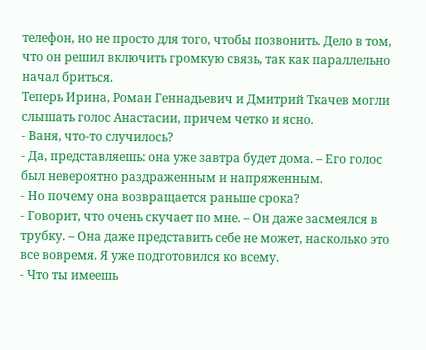телефон, но не просто для того, чтобы позвонить. Дело в том, что он решил включить громкую связь, так как параллельно начал бриться.
Теперь Ирина, Роман Геннадьевич и Дмитрий Ткачев могли слышать голос Анастасии, причем четко и ясно.
- Ваня, что-то случилось?
- Да, представляешь: она уже завтра будет дома. – Его голос был невероятно раздраженным и напряженным.
- Но почему она возвращается раньше срока?
- Говорит, что очень скучает по мне. – Он даже засмеялся в трубку. – Она даже представить себе не может, насколько это все вовремя. Я уже подготовился ко всему.
- Что ты имеешь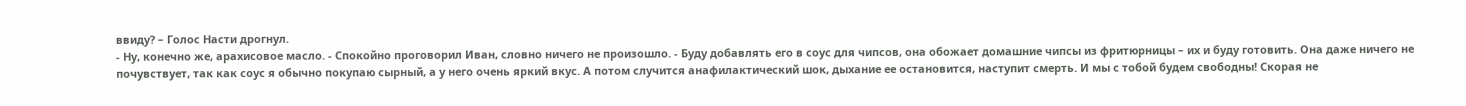ввиду? – Голос Насти дрогнул.
- Ну, конечно же, арахисовое масло. - Спокойно проговорил Иван, словно ничего не произошло. - Буду добавлять его в соус для чипсов, она обожает домашние чипсы из фритюрницы – их и буду готовить. Она даже ничего не почувствует, так как соус я обычно покупаю сырный, а у него очень яркий вкус. А потом случится анафилактический шок, дыхание ее остановится, наступит смерть. И мы с тобой будем свободны! Скорая не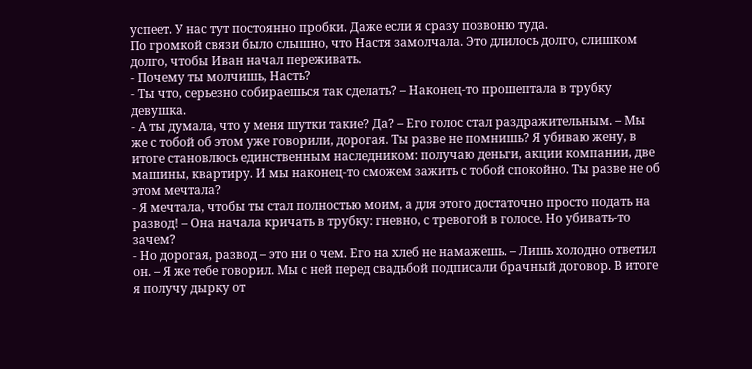успеет. У нас тут постоянно пробки. Даже если я сразу позвоню туда.
По громкой связи было слышно, что Настя замолчала. Это длилось долго, слишком долго, чтобы Иван начал переживать.
- Почему ты молчишь, Насть?
- Ты что, серьезно собираешься так сделать? – Наконец-то прошептала в трубку девушка.
- А ты думала, что у меня шутки такие? Да? – Его голос стал раздражительным. – Мы же с тобой об этом уже говорили, дорогая. Ты разве не помнишь? Я убиваю жену, в итоге становлюсь единственным наследником: получаю деньги, акции компании, две машины, квартиру. И мы наконец-то сможем зажить с тобой спокойно. Ты разве не об этом мечтала?
- Я мечтала, чтобы ты стал полностью моим, а для этого достаточно просто подать на развод! – Она начала кричать в трубку: гневно, с тревогой в голосе. Но убивать-то зачем?
- Но дорогая, развод – это ни о чем. Его на хлеб не намажешь. – Лишь холодно ответил он. – Я же тебе говорил. Мы с ней перед свадьбой подписали брачный договор. В итоге я получу дырку от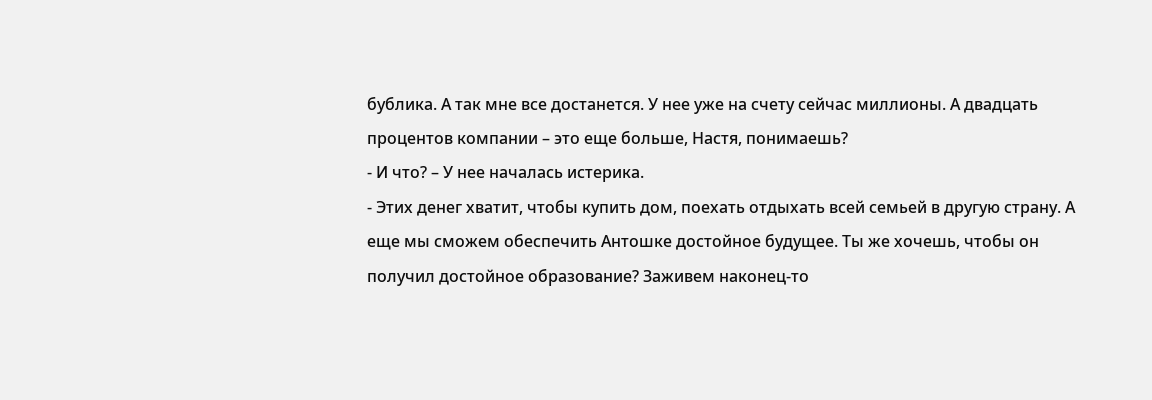бублика. А так мне все достанется. У нее уже на счету сейчас миллионы. А двадцать процентов компании – это еще больше, Настя, понимаешь?
- И что? – У нее началась истерика.
- Этих денег хватит, чтобы купить дом, поехать отдыхать всей семьей в другую страну. А еще мы сможем обеспечить Антошке достойное будущее. Ты же хочешь, чтобы он получил достойное образование? Заживем наконец-то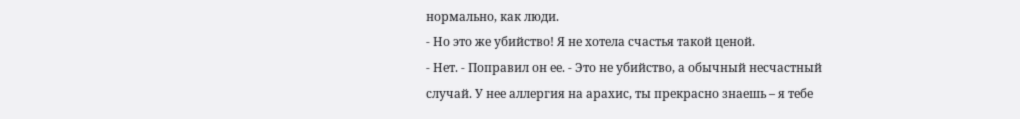нормально, как люди.
- Но это же убийство! Я не хотела счастья такой ценой.
- Нет. - Поправил он ее. - Это не убийство, а обычный несчастный случай. У нее аллергия на арахис, ты прекрасно знаешь – я тебе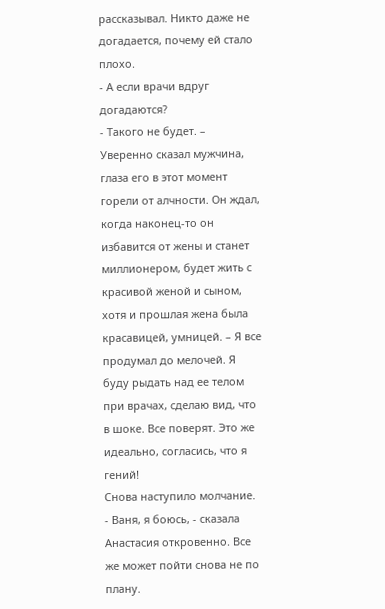рассказывал. Никто даже не догадается, почему ей стало плохо.
- А если врачи вдруг догадаются?
- Такого не будет. – Уверенно сказал мужчина, глаза его в этот момент горели от алчности. Он ждал, когда наконец-то он избавится от жены и станет миллионером, будет жить с красивой женой и сыном, хотя и прошлая жена была красавицей, умницей. – Я все продумал до мелочей. Я буду рыдать над ее телом при врачах, сделаю вид, что в шоке. Все поверят. Это же идеально, согласись, что я гений!
Снова наступило молчание.
- Ваня, я боюсь, - сказала Анастасия откровенно. Все же может пойти снова не по плану.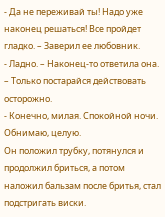- Да не переживай ты! Надо уже наконец решаться! Все пройдет гладко. – Заверил ее любовник.
- Ладно. – Наконец-то ответила она. – Только постарайся действовать осторожно.
- Конечно, милая. Спокойной ночи. Обнимаю, целую.
Он положил трубку, потянулся и продолжил бриться, а потом наложил бальзам после бритья, стал подстригать виски.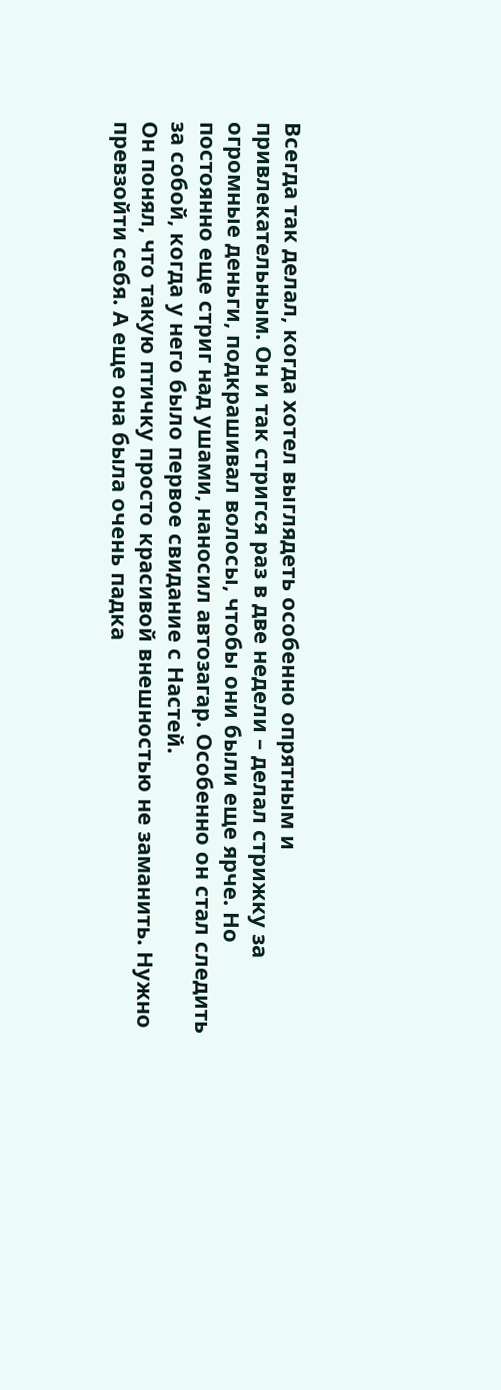Всегда так делал, когда хотел выглядеть особенно опрятным и привлекательным. Он и так стригся раз в две недели – делал стрижку за огромные деньги, подкрашивал волосы, чтобы они были еще ярче. Но постоянно еще стриг над ушами, наносил автозагар. Особенно он стал следить за собой, когда у него было первое свидание с Настей.
Он понял, что такую птичку просто красивой внешностью не заманить. Нужно превзойти себя. А еще она была очень падка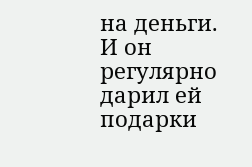на деньги. И он регулярно дарил ей подарки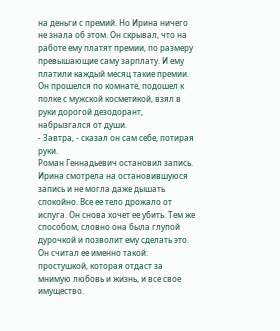на деньги с премий. Но Ирина ничего не знала об этом. Он скрывал, что на работе ему платят премии, по размеру превышающие саму зарплату. И ему платили каждый месяц такие премии.
Он прошелся по комнате, подошел к полке с мужской косметикой, взял в руки дорогой дезодорант, набрызгался от души.
- Завтра, - сказал он сам себе, потирая руки.
Роман Геннадьевич остановил запись. Ирина смотрела на остановившуюся запись и не могла даже дышать спокойно. Все ее тело дрожало от испуга. Он снова хочет ее убить. Тем же способом, словно она была глупой дурочкой и позволит ему сделать это. Он считал ее именно такой: простушкой, которая отдаст за мнимую любовь и жизнь, и все свое имущество.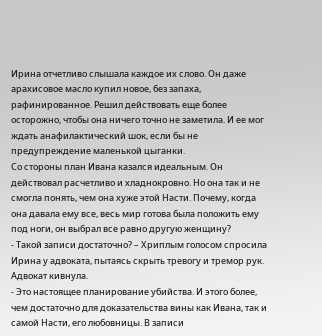Ирина отчетливо слышала каждое их слово. Он даже арахисовое масло купил новое, без запаха, рафинированное. Решил действовать еще более осторожно, чтобы она ничего точно не заметила. И ее мог ждать анафилактический шок, если бы не предупреждение маленькой цыганки.
Со стороны план Ивана казался идеальным. Он действовал расчетливо и хладнокровно. Но она так и не смогла понять, чем она хуже этой Насти. Почему, когда она давала ему все, весь мир готова была положить ему под ноги, он выбрал все равно другую женщину?
- Такой записи достаточно? – Хриплым голосом спросила Ирина у адвоката, пытаясь скрыть тревогу и тремор рук.
Адвокат кивнула.
- Это настоящее планирование убийства. И этого более, чем достаточно для доказательства вины как Ивана, так и самой Насти, его любовницы. В записи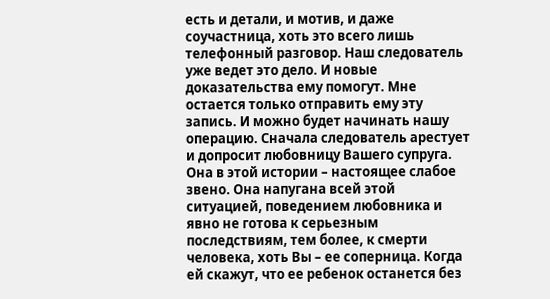есть и детали, и мотив, и даже соучастница, хоть это всего лишь телефонный разговор. Наш следователь уже ведет это дело. И новые доказательства ему помогут. Мне остается только отправить ему эту запись. И можно будет начинать нашу операцию. Сначала следователь арестует и допросит любовницу Вашего супруга. Она в этой истории – настоящее слабое звено. Она напугана всей этой ситуацией, поведением любовника и явно не готова к серьезным последствиям, тем более, к смерти человека, хоть Вы – ее соперница. Когда ей скажут, что ее ребенок останется без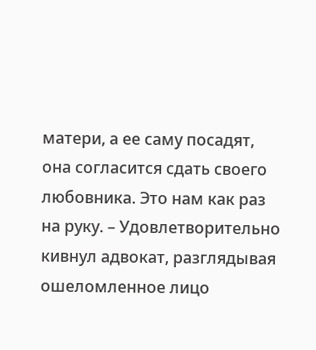матери, а ее саму посадят, она согласится сдать своего любовника. Это нам как раз на руку. – Удовлетворительно кивнул адвокат, разглядывая ошеломленное лицо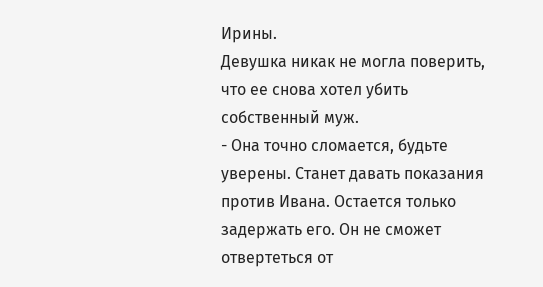Ирины.
Девушка никак не могла поверить, что ее снова хотел убить собственный муж.
- Она точно сломается, будьте уверены. Станет давать показания против Ивана. Остается только задержать его. Он не сможет отвертеться от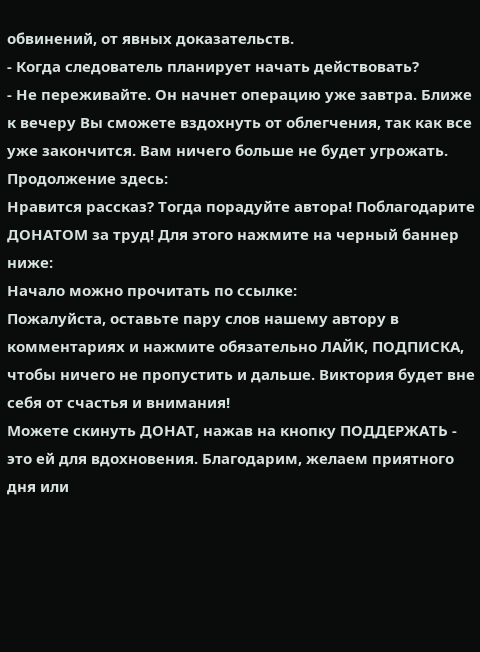обвинений, от явных доказательств.
- Когда следователь планирует начать действовать?
- Не переживайте. Он начнет операцию уже завтра. Ближе к вечеру Вы сможете вздохнуть от облегчения, так как все уже закончится. Вам ничего больше не будет угрожать.
Продолжение здесь:
Нравится рассказ? Тогда порадуйте автора! Поблагодарите ДОНАТОМ за труд! Для этого нажмите на черный баннер ниже:
Начало можно прочитать по ссылке:
Пожалуйста, оставьте пару слов нашему автору в комментариях и нажмите обязательно ЛАЙК, ПОДПИСКА, чтобы ничего не пропустить и дальше. Виктория будет вне себя от счастья и внимания!
Можете скинуть ДОНАТ, нажав на кнопку ПОДДЕРЖАТЬ - это ей для вдохновения. Благодарим, желаем приятного дня или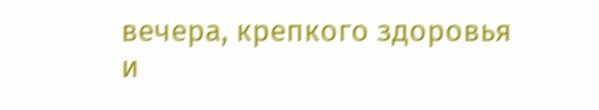вечера, крепкого здоровья и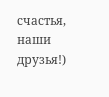счастья, наши друзья!)